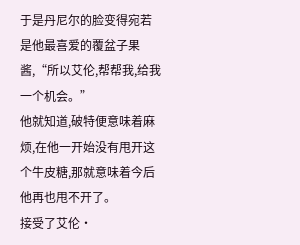于是丹尼尔的脸变得宛若是他最喜爱的覆盆子果酱,“所以艾伦,帮帮我,给我一个机会。”
他就知道,破特便意味着麻烦,在他一开始没有甩开这个牛皮糖,那就意味着今后他再也甩不开了。
接受了艾伦·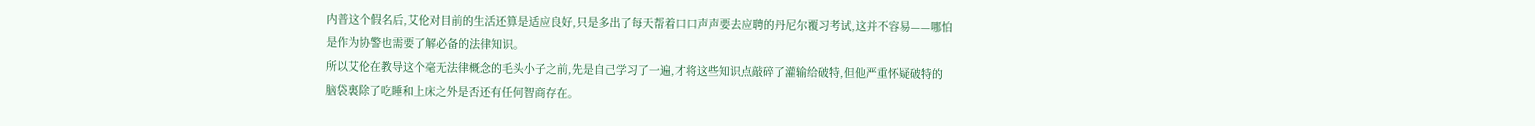内普这个假名后,艾伦对目前的生活还算是适应良好,只是多出了每天帮着口口声声要去应聘的丹尼尔覆习考试,这并不容易——哪怕是作为协警也需要了解必备的法律知识。
所以艾伦在教导这个毫无法律概念的毛头小子之前,先是自己学习了一遍,才将这些知识点敲碎了灌输给破特,但他严重怀疑破特的脑袋裏除了吃睡和上床之外是否还有任何智商存在。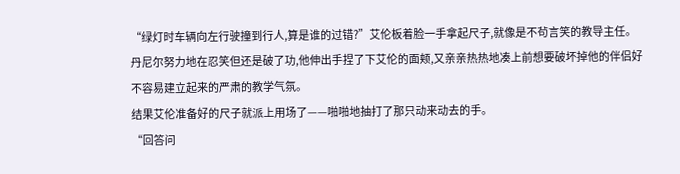“绿灯时车辆向左行驶撞到行人,算是谁的过错?”艾伦板着脸一手拿起尺子,就像是不茍言笑的教导主任。
丹尼尔努力地在忍笑但还是破了功,他伸出手捏了下艾伦的面颊,又亲亲热热地凑上前想要破坏掉他的伴侣好不容易建立起来的严肃的教学气氛。
结果艾伦准备好的尺子就派上用场了——啪啪地抽打了那只动来动去的手。
“回答问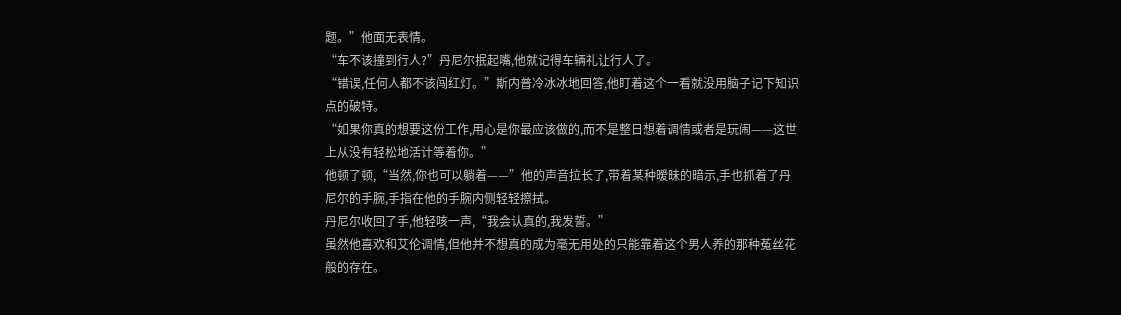题。”他面无表情。
“车不该撞到行人?”丹尼尔抿起嘴,他就记得车辆礼让行人了。
“错误,任何人都不该闯红灯。”斯内普冷冰冰地回答,他盯着这个一看就没用脑子记下知识点的破特。
“如果你真的想要这份工作,用心是你最应该做的,而不是整日想着调情或者是玩闹——这世上从没有轻松地活计等着你。”
他顿了顿,“当然,你也可以躺着——”他的声音拉长了,带着某种暧昧的暗示,手也抓着了丹尼尔的手腕,手指在他的手腕内侧轻轻擦拭。
丹尼尔收回了手,他轻咳一声,“我会认真的,我发誓。”
虽然他喜欢和艾伦调情,但他并不想真的成为毫无用处的只能靠着这个男人养的那种菟丝花般的存在。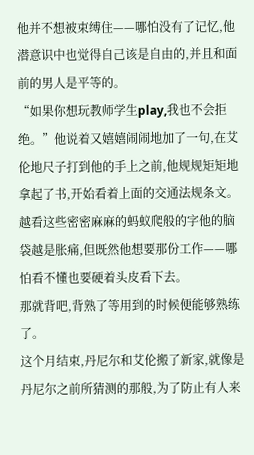他并不想被束缚住——哪怕没有了记忆,他潜意识中也觉得自己该是自由的,并且和面前的男人是平等的。
“如果你想玩教师学生play,我也不会拒绝。”他说着又嬉嬉闹闹地加了一句,在艾伦地尺子打到他的手上之前,他规规矩矩地拿起了书,开始看着上面的交通法规条文。
越看这些密密麻麻的蚂蚁爬般的字他的脑袋越是胀痛,但既然他想要那份工作——哪怕看不懂也要硬着头皮看下去。
那就背吧,背熟了等用到的时候便能够熟练了。
这个月结束,丹尼尔和艾伦搬了新家,就像是丹尼尔之前所猜测的那般,为了防止有人来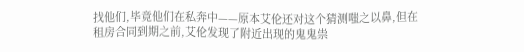找他们,毕竟他们在私奔中——原本艾伦还对这个猜测嗤之以鼻,但在租房合同到期之前,艾伦发现了附近出现的鬼鬼祟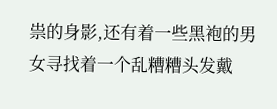祟的身影,还有着一些黑袍的男女寻找着一个乱糟糟头发戴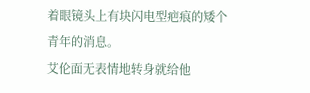着眼镜头上有块闪电型疤痕的矮个青年的消息。
艾伦面无表情地转身就给他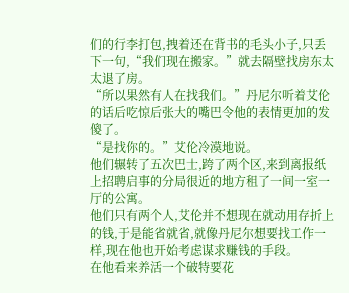们的行李打包,拽着还在背书的毛头小子,只丢下一句,“我们现在搬家。”就去隔壁找房东太太退了房。
“所以果然有人在找我们。”丹尼尔听着艾伦的话后吃惊后张大的嘴巴令他的表情更加的发傻了。
“是找你的。”艾伦冷漠地说。
他们辗转了五次巴士,跨了两个区,来到离报纸上招聘启事的分局很近的地方租了一间一室一厅的公寓。
他们只有两个人,艾伦并不想现在就动用存折上的钱,于是能省就省,就像丹尼尔想要找工作一样,现在他也开始考虑谋求赚钱的手段。
在他看来养活一个破特要花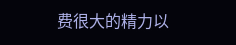费很大的精力以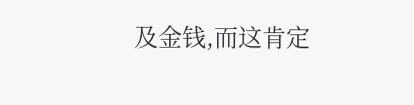及金钱,而这肯定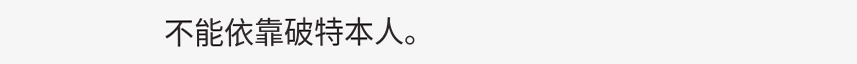不能依靠破特本人。